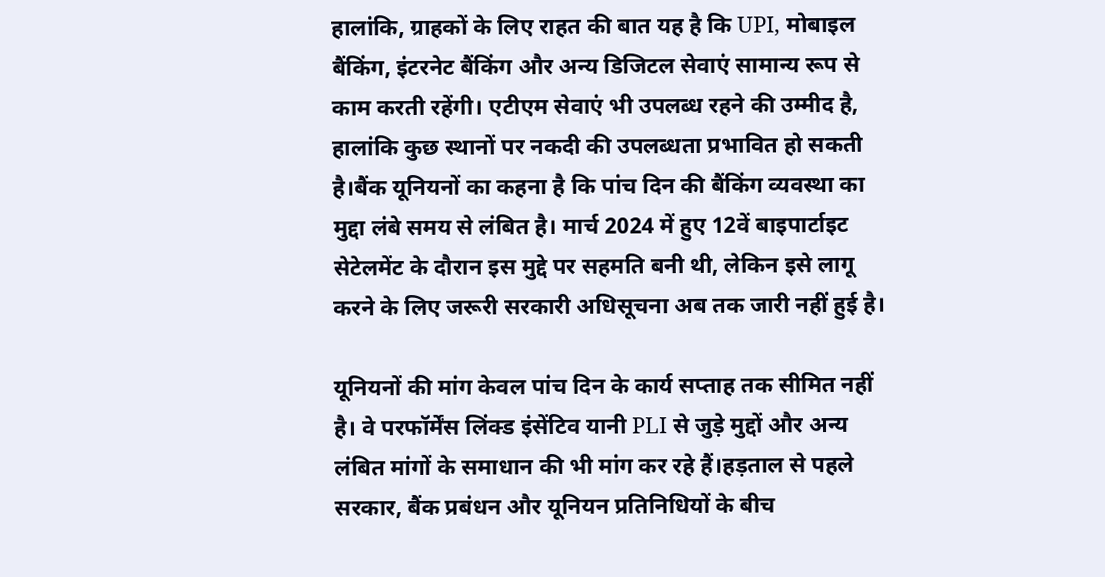हालांकि, ग्राहकों के लिए राहत की बात यह है कि UPI, मोबाइल बैंकिंग, इंटरनेट बैंकिंग और अन्य डिजिटल सेवाएं सामान्य रूप से काम करती रहेंगी। एटीएम सेवाएं भी उपलब्ध रहने की उम्मीद है, हालांकि कुछ स्थानों पर नकदी की उपलब्धता प्रभावित हो सकती है।बैंक यूनियनों का कहना है कि पांच दिन की बैंकिंग व्यवस्था का मुद्दा लंबे समय से लंबित है। मार्च 2024 में हुए 12वें बाइपार्टाइट सेटेलमेंट के दौरान इस मुद्दे पर सहमति बनी थी, लेकिन इसे लागू करने के लिए जरूरी सरकारी अधिसूचना अब तक जारी नहीं हुई है।

यूनियनों की मांग केवल पांच दिन के कार्य सप्ताह तक सीमित नहीं है। वे परफॉर्मेंस लिंक्ड इंसेंटिव यानी PLI से जुड़े मुद्दों और अन्य लंबित मांगों के समाधान की भी मांग कर रहे हैं।हड़ताल से पहले सरकार, बैंक प्रबंधन और यूनियन प्रतिनिधियों के बीच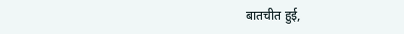बातचीत हुई,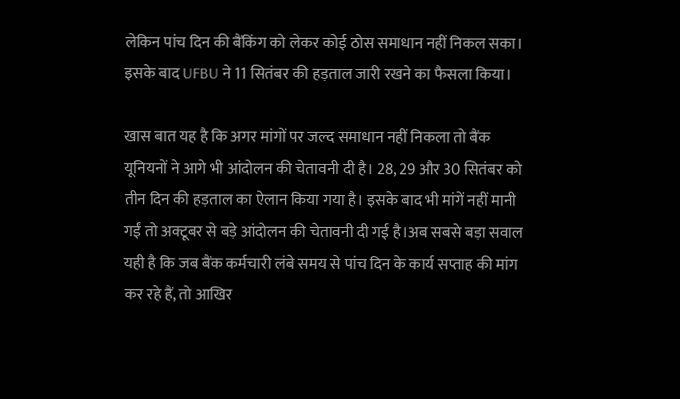लेकिन पांच दिन की बैंकिंग को लेकर कोई ठोस समाधान नहीं निकल सका। इसके बाद UFBU ने 11 सितंबर की हड़ताल जारी रखने का फैसला किया।

खास बात यह है कि अगर मांगों पर जल्द समाधान नहीं निकला तो बैंक यूनियनों ने आगे भी आंदोलन की चेतावनी दी है। 28, 29 और 30 सितंबर को तीन दिन की हड़ताल का ऐलान किया गया है। इसके बाद भी मांगें नहीं मानी गईं तो अक्टूबर से बड़े आंदोलन की चेतावनी दी गई है।अब सबसे बड़ा सवाल यही है कि जब बैंक कर्मचारी लंबे समय से पांच दिन के कार्य सप्ताह की मांग कर रहे हैं, तो आखिर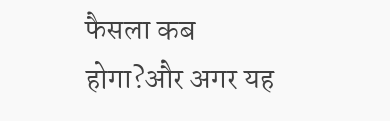फैसला कब होगा?और अगर यह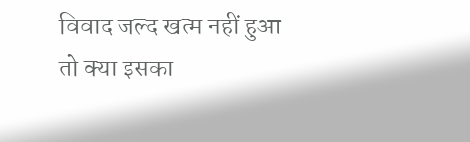विवाद जल्द खत्म नहीं हुआ तो क्या इसका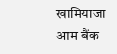खामियाजा आम बैंक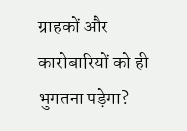ग्राहकों और कारोबारियों को ही भुगतना पड़ेगा?